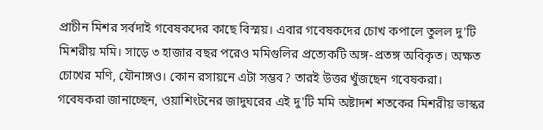প্রাচীন মিশর সর্বদাই গবেষকদের কাছে বিস্ময়। এবার গবেষকদের চোখ কপালে তুলল দু'টি মিশরীয় মমি। সাড়ে ৩ হাজার বছর পরেও মমিগুলির প্রত্যেকটি অঙ্গ-প্রতঙ্গ অবিকৃত। অক্ষত চোখের মণি, যৌনাঙ্গও। কোন রসায়নে এটা সম্ভব? তারই উত্তর খুঁজছেন গবেষকরা।
গবেষকরা জানাচ্ছেন, ওয়াশিংটনের জাদুঘরের এই দু'টি মমি অষ্টাদশ শতকের মিশরীয় ভাস্কর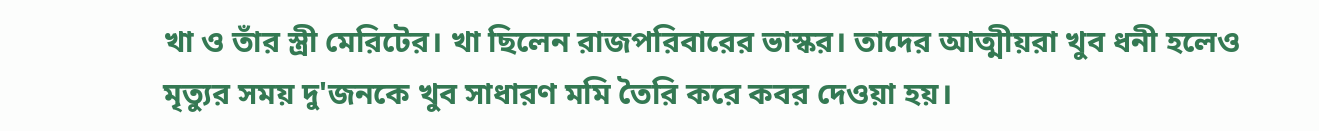খা ও তাঁর স্ত্রী মেরিটের। খা ছিলেন রাজপরিবারের ভাস্কর। তাদের আত্মীয়রা খুব ধনী হলেও মৃত্যুর সময় দু'জনকে খুব সাধারণ মমি তৈরি করে কবর দেওয়া হয়।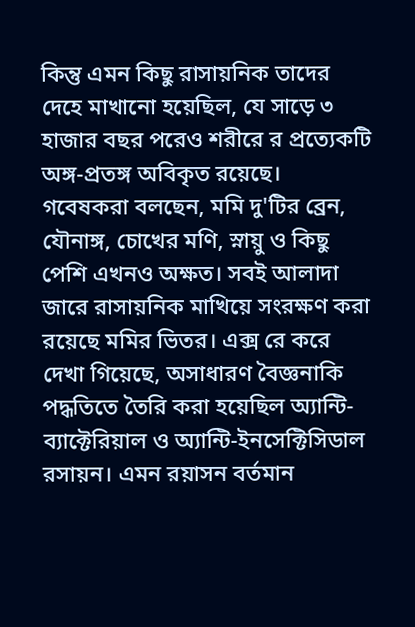কিন্তু এমন কিছু রাসায়নিক তাদের দেহে মাখানো হয়েছিল, যে সাড়ে ৩ হাজার বছর পরেও শরীরে র প্রত্যেকটি অঙ্গ-প্রতঙ্গ অবিকৃত রয়েছে।
গবেষকরা বলছেন, মমি দু'টির ব্রেন, যৌনাঙ্গ, চোখের মণি, স্নায়ু ও কিছু পেশি এখনও অক্ষত। সবই আলাদা জারে রাসায়নিক মাখিয়ে সংরক্ষণ করা রয়েছে মমির ভিতর। এক্স রে করে দেখা গিয়েছে, অসাধারণ বৈজ্ঞনাকি পদ্ধতিতে তৈরি করা হয়েছিল অ্যান্টি-ব্যাক্টেরিয়াল ও অ্যান্টি-ইনসেক্টিসিডাল রসায়ন। এমন রয়াসন বর্তমান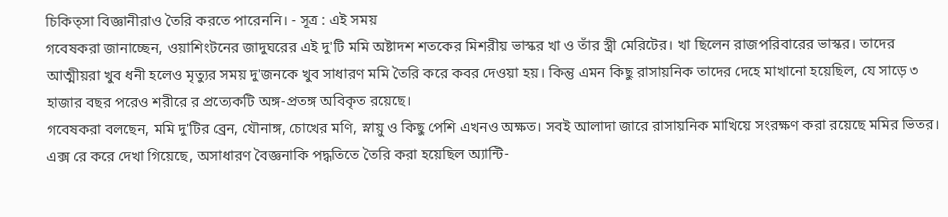চিকিত্সা বিজ্ঞানীরাও তৈরি করতে পারেননি। - সূত্র : এই সময়
গবেষকরা জানাচ্ছেন, ওয়াশিংটনের জাদুঘরের এই দু'টি মমি অষ্টাদশ শতকের মিশরীয় ভাস্কর খা ও তাঁর স্ত্রী মেরিটের। খা ছিলেন রাজপরিবারের ভাস্কর। তাদের আত্মীয়রা খুব ধনী হলেও মৃত্যুর সময় দু'জনকে খুব সাধারণ মমি তৈরি করে কবর দেওয়া হয়। কিন্তু এমন কিছু রাসায়নিক তাদের দেহে মাখানো হয়েছিল, যে সাড়ে ৩ হাজার বছর পরেও শরীরে র প্রত্যেকটি অঙ্গ-প্রতঙ্গ অবিকৃত রয়েছে।
গবেষকরা বলছেন, মমি দু'টির ব্রেন, যৌনাঙ্গ, চোখের মণি, স্নায়ু ও কিছু পেশি এখনও অক্ষত। সবই আলাদা জারে রাসায়নিক মাখিয়ে সংরক্ষণ করা রয়েছে মমির ভিতর। এক্স রে করে দেখা গিয়েছে, অসাধারণ বৈজ্ঞনাকি পদ্ধতিতে তৈরি করা হয়েছিল অ্যান্টি-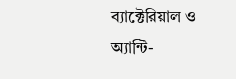ব্যাক্টেরিয়াল ও অ্যান্টি-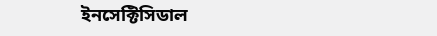ইনসেক্টিসিডাল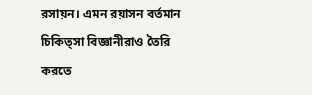রসায়ন। এমন রয়াসন বর্তমান চিকিত্সা বিজ্ঞানীরাও তৈরি করতে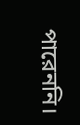পারেননি।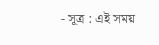- সূত্র : এই সময়